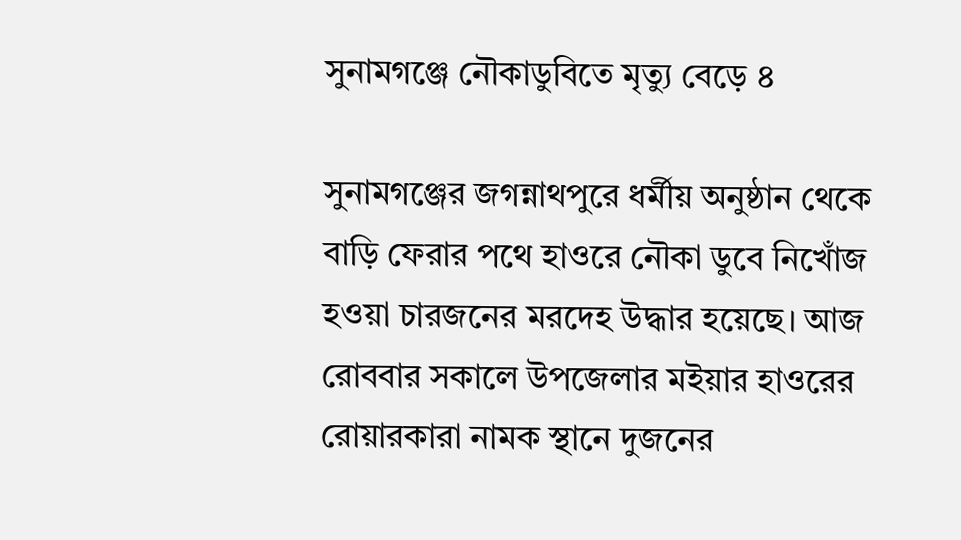সুনামগঞ্জে নৌকাডুবিতে মৃত্যু বেড়ে ৪

সুনামগঞ্জের জগন্নাথপুরে ধর্মীয় অনুষ্ঠান থেকে বাড়ি ফেরার পথে হাওরে নৌকা ডুবে নিখোঁজ হওয়া চারজনের মরদেহ উদ্ধার হয়েছে। আজ রোববার সকালে উপজেলার মইয়ার হাওরের রোয়ারকারা নামক স্থানে দুজনের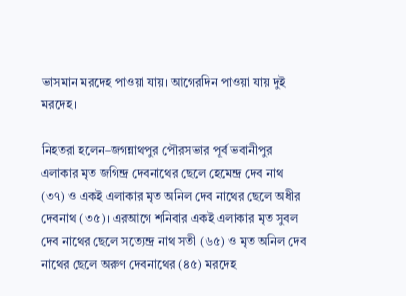ভাসমান মরদেহ পাওয়া যায়। আগেরদিন পাওয়া যায় দুই মরদেহ।

নিহতরা হলেন–জগন্নাথপুর পৌরসভার পূর্ব ভবানীপুর এলাকার মৃত জগিন্দ্র দেবনাথের ছেলে হেমেন্দ্র দেব নাথ (৩৭) ও একই এলাকার মৃত অনিল দেব নাথের ছেলে অধীর দেবনাথ (৩৫)। এরআগে শনিবার একই এলাকার মৃত সুবল দেব নাথের ছেলে সত্যেন্দ্র নাথ সতী (৬৫) ও মৃত অনিল দেব নাথের ছেলে অরুণ দেবনাথের (৪৫) মরদেহ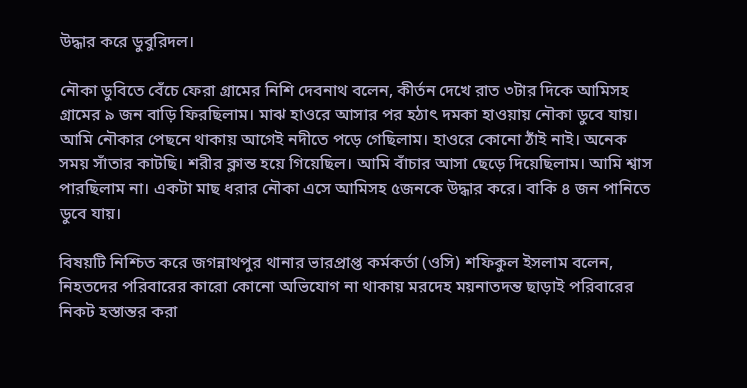উদ্ধার করে ডুবুরিদল।

নৌকা ডুবিতে বেঁচে ফেরা গ্রামের নিশি দেবনাথ বলেন, কীর্তন দেখে রাত ৩টার দিকে আমিসহ গ্রামের ৯ জন বাড়ি ফিরছিলাম। মাঝ হাওরে আসার পর হঠাৎ দমকা হাওয়ায় নৌকা ডুবে যায়। আমি নৌকার পেছনে থাকায় আগেই নদীতে পড়ে গেছিলাম। হাওরে কোনো ঠাঁই নাই। অনেক সময় সাঁতার কাটছি। শরীর ক্লান্ত হয়ে গিয়েছিল। আমি বাঁচার আসা ছেড়ে দিয়েছিলাম। আমি শ্বাস পারছিলাম না। একটা মাছ ধরার নৌকা এসে আমিসহ ৫জনকে উদ্ধার করে। বাকি ৪ জন পানিতে ডুবে যায়।

বিষয়টি নিশ্চিত করে জগন্নাথপুর থানার ভারপ্রাপ্ত কর্মকর্তা (ওসি) শফিকুল ইসলাম বলেন, নিহতদের পরিবারের কারো কোনো অভিযোগ না থাকায় মরদেহ ময়নাতদন্ত ছাড়াই পরিবারের নিকট হস্তান্তর করা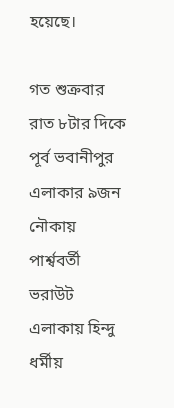হয়েছে।

গত শুক্রবার রাত ৮টার দিকে পূর্ব ভবানীপুর এলাকার ৯জন নৌকায় পার্শ্ববর্তী ভরাউট এলাকায় হিন্দু ধর্মীয়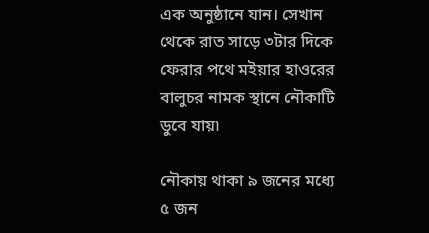এক অনুষ্ঠানে যান। সেখান থেকে রাত সাড়ে ৩টার দিকে ফেরার পথে মইয়ার হাওরের বালুচর নামক স্থানে নৌকাটি ডুবে যায়৷

নৌকায় থাকা ৯ জনের মধ্যে ৫ জন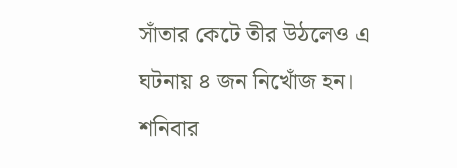সাঁতার কেটে তীর উঠলেও এ ঘটনায় ৪ জন নিখোঁজ হন।  শনিবার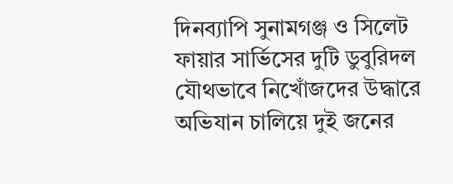দিনব্যাপি সুনামগঞ্জ ও সিলেট ফায়ার সার্ভিসের দুটি ডুবুরিদল যৌথভাবে নিখোঁজদের উদ্ধারে অভিযান চালিয়ে দুই জনের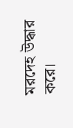মরদেহ উদ্ধার করে।